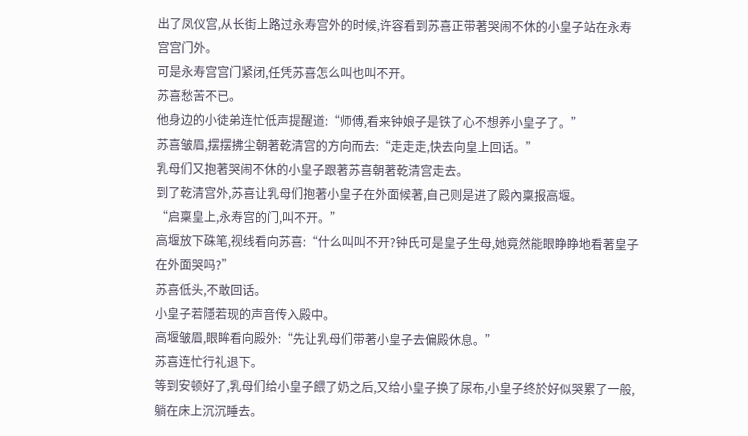出了凤仪宫,从长街上路过永寿宫外的时候,许容看到苏喜正带著哭闹不休的小皇子站在永寿宫宫门外。
可是永寿宫宫门紧闭,任凭苏喜怎么叫也叫不开。
苏喜愁苦不已。
他身边的小徒弟连忙低声提醒道:“师傅,看来钟娘子是铁了心不想养小皇子了。”
苏喜皱眉,摆摆拂尘朝著乾清宫的方向而去:“走走走,快去向皇上回话。”
乳母们又抱著哭闹不休的小皇子跟著苏喜朝著乾清宫走去。
到了乾清宫外,苏喜让乳母们抱著小皇子在外面候著,自己则是进了殿內稟报高堰。
“启稟皇上,永寿宫的门,叫不开。”
高堰放下硃笔,视线看向苏喜:“什么叫叫不开?钟氏可是皇子生母,她竟然能眼睁睁地看著皇子在外面哭吗?”
苏喜低头,不敢回话。
小皇子若隱若现的声音传入殿中。
高堰皱眉,眼眸看向殿外:“先让乳母们带著小皇子去偏殿休息。”
苏喜连忙行礼退下。
等到安顿好了,乳母们给小皇子餵了奶之后,又给小皇子换了尿布,小皇子终於好似哭累了一般,躺在床上沉沉睡去。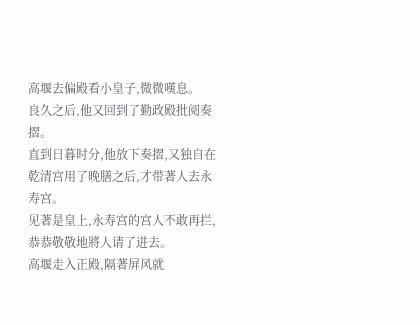高堰去偏殿看小皇子,微微嘆息。
良久之后,他又回到了勤政殿批阅奏摺。
直到日暮时分,他放下奏摺,又独自在乾清宫用了晚膳之后,才带著人去永寿宫。
见著是皇上,永寿宫的宫人不敢再拦,恭恭敬敬地將人请了进去。
高堰走入正殿,隔著屏风就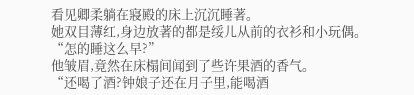看见卿柔躺在寢殿的床上沉沉睡著。
她双目薄红,身边放著的都是绥儿从前的衣衫和小玩偶。
“怎的睡这么早?”
他皱眉,竟然在床榻间闻到了些许果酒的香气。
“还喝了酒?钟娘子还在月子里,能喝酒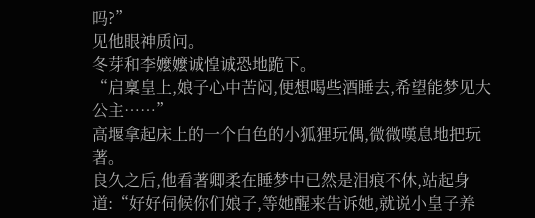吗?”
见他眼神质问。
冬芽和李嬤嬤诚惶诚恐地跪下。
“启稟皇上,娘子心中苦闷,便想喝些酒睡去,希望能梦见大公主……”
高堰拿起床上的一个白色的小狐狸玩偶,微微嘆息地把玩著。
良久之后,他看著卿柔在睡梦中已然是泪痕不休,站起身道:“好好伺候你们娘子,等她醒来告诉她,就说小皇子养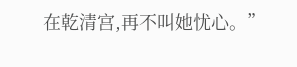在乾清宫,再不叫她忧心。”